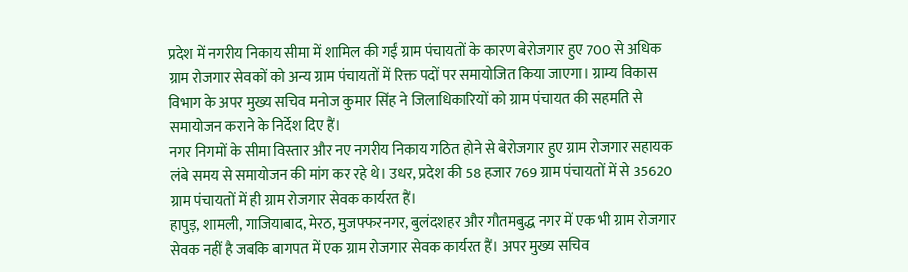प्रदेश में नगरीय निकाय सीमा में शामिल की गईं ग्राम पंचायतों के कारण बेरोजगार हुए 700 से अधिक ग्राम रोजगार सेवकों को अन्य ग्राम पंचायतों में रिक्त पदों पर समायोजित किया जाएगा। ग्राम्य विकास विभाग के अपर मुख्य सचिव मनोज कुमार सिंह ने जिलाधिकारियों को ग्राम पंचायत की सहमति से समायोजन कराने के निर्देश दिए हैं।
नगर निगमों के सीमा विस्तार और नए नगरीय निकाय गठित होने से बेरोजगार हुए ग्राम रोजगार सहायक लंबे समय से समायोजन की मांग कर रहे थे। उधर, प्रदेश की 58 हजार 769 ग्राम पंचायतों में से 35620 ग्राम पंचायतों में ही ग्राम रोजगार सेवक कार्यरत हैं।
हापुड़, शामली, गाजियाबाद, मेरठ, मुजफ्फरनगर, बुलंदशहर और गौतमबुद्ध नगर में एक भी ग्राम रोजगार सेवक नहीं है जबकि बागपत में एक ग्राम रोजगार सेवक कार्यरत हैं। अपर मुख्य सचिव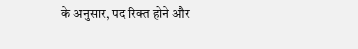के अनुसार, पद रिक्त होने और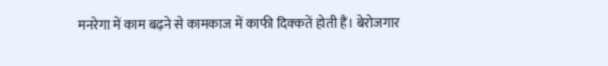मनरेगा में काम बढ़ने से कामकाज में काफी दिक्कतें होती हैं। बेरोजगार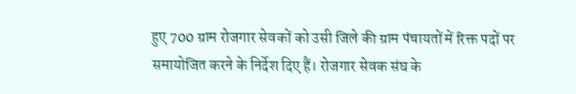हुए 700 ग्राम रोजगार सेवकों को उसी जिले की ग्राम पंचायतों में रिक्त पदों पर समायोजित करने के निर्देश दिए हैं। रोजगार सेवक संघ के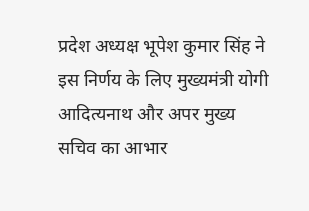प्रदेश अध्यक्ष भूपेश कुमार सिंह ने इस निर्णय के लिए मुख्यमंत्री योगी आदित्यनाथ और अपर मुख्य सचिव का आभार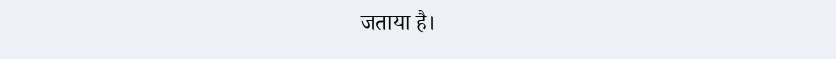जताया है।